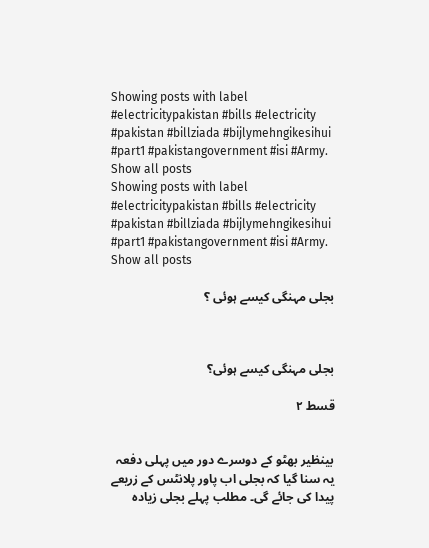Showing posts with label #electricitypakistan #bills #electricity #pakistan #billziada #bijlymehngikesihui #part1 #pakistangovernment #isi #Army. Show all posts
Showing posts with label #electricitypakistan #bills #electricity #pakistan #billziada #bijlymehngikesihui #part1 #pakistangovernment #isi #Army. Show all posts

بجلی مہنگی کیسے ہوئی ؟



بجلی مہنگی کیسے ہوئی؟

قسط ۲


بینظیر بھٹو کے دوسرے دور میں پہلی دفعہ یہ سنا گیا کہ بجلی اب پاور پلانٹس کے زریعے پیدا کی جائے گی۔ مطلب پہلے بجلی زیادہ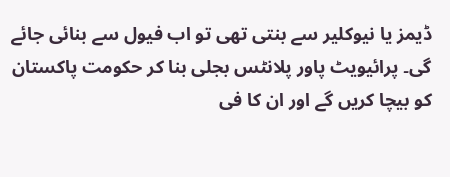ڈیمز یا نیوکلیر سے بنتی تھی تو اب فیول سے بنائی جائے گی۔ پرائیویٹ پاور پلانٹس بجلی بنا کر حکومت پاکستان کو بیچا کریں گے اور ان کا فی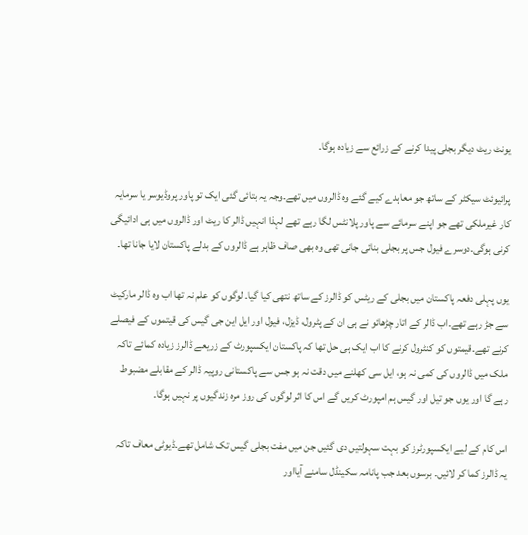یونٹ ریٹ دیگر بجلی پیدا کرنے کے زرائع سے زیادہ ہوگا۔

پرائیوئٹ سیکٹر کے ساتھ جو معاہدے کیے گئے وہ ڈالروں میں تھے۔وجہ یہ بتائی گئی ایک تو پاور پروڈیوسر یا سرمایہ کار غیرملکی تھے جو اپنے سرمائے سے پاور پلانٹس لگا رہے تھے لہذا انہیں ڈالر کا ریٹ اور ڈالروں میں ہی ادائیگی کرنی ہوگی۔دوسرے فیول جس پر بجلی بنائی جانی تھی وہ بھی صاف ظاہر ہے ڈالروں کے بدلے پاکستان لایا جانا تھا۔

یوں پہلی دفعہ پاکستان میں بجلی کے ریٹس کو ڈالرز کے ساتھ نتھی کیا گیا۔ لوگوں کو علم نہ تھا اب وہ ڈالر مارکیٹ سے جڑ رہے تھے۔اب ڈالر کے اتار چڑھائو نے ہی ان کے پٹرول، ڈیزل، فیول اور ایل این جی گیس کی قیتموں کے فیصلے کرنے تھے۔قیمتوں کو کنٹرول کرنے کا اب ایک ہی حل تھا کہ پاکستان ایکسپورٹ کے زریعے ڈالرز زیادہ کمائے تاکہ ملک میں ڈالروں کی کمی نہ ہو، ایل سی کھلنے میں دقت نہ ہو جس سے پاکستانی روپیہ ڈالر کے مقابلے مضبوط رہے گا اور یوں جو تیل اور گیس ہم امپورٹ کریں گے اس کا اثر لوگوں کی روز مرہ زندگیوں پر نہیں ہوگا۔

اس کام کے لیے ایکسپورٹرز کو بہت سہولتیں دی گئیں جن میں مفت بجلی گیس تک شامل تھے۔ڈیوٹی معاف تاکہ یہ ڈالرز کما کر لائیں۔ برسوں بعد جب پانامہ سکینڈل سامنے آیااور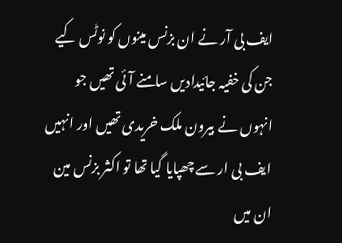ایف بی آر نے ان بزنس مینوں کو نوٹس کیے جن کی خفیہ جائیدادیں سامنے آئی تھیں جو انہوں نے بیرون ملک خریدی تھیں اور انہیں ایف بی ار سے چھپایا گیا تھا تو اکثر بزنس مین ان میں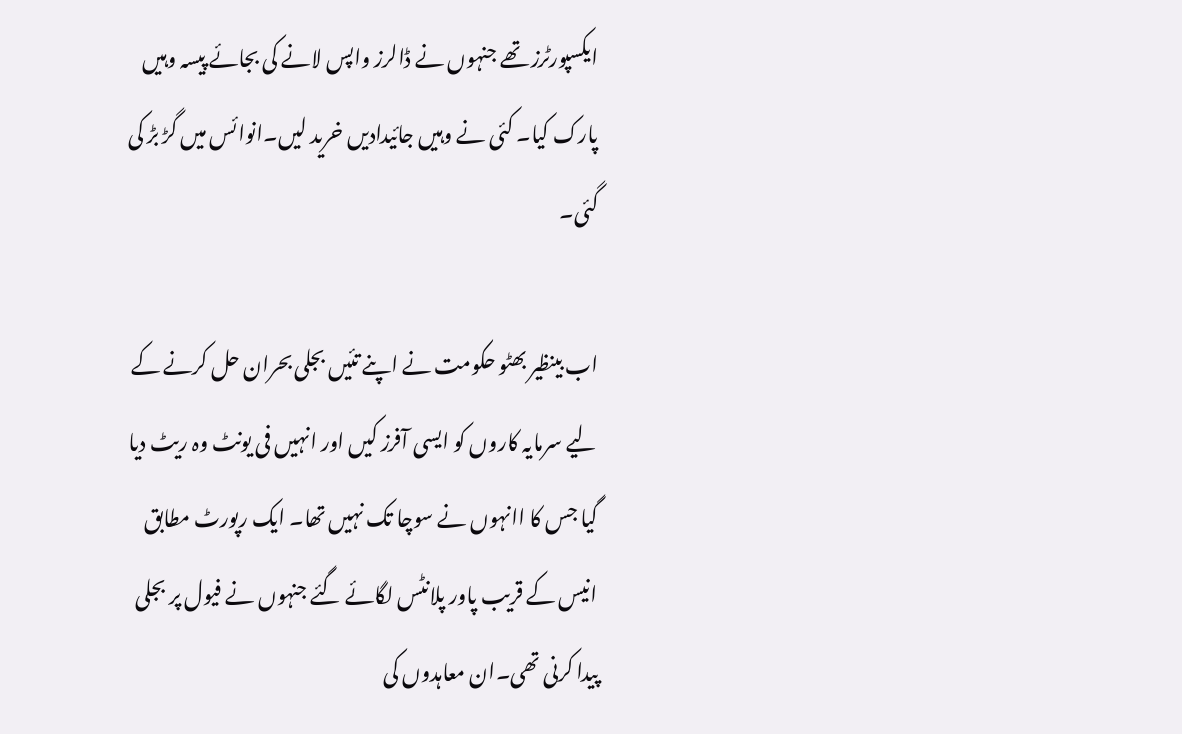ایکسپورٹرز تھے جنہوں نے ڈالرز واپس لانے کی بجائے پیسہ وہیں پارک کیا۔ کئی نے وہیں جائیدادیں خرید لیں۔انوائس میں گڑ بڑ کی گئی۔

اب بینظیر بھٹو حکومت نے اپنے تئیں بجلی بحران حل کرنے کے لیے سرمایہ کاروں کو ایسی آفرز کیں اور انہیں فی یونٹ وہ ریٹ دیا گیا جس کا اانہوں نے سوچا تک نہیں تھا۔ ایک رپورٹ مطابق انیس کے قریب پاور پلانٹس لگائے گئے جنہوں نے فیول پر بجلی پیدا کرنی تھی۔ان معاہدوں کی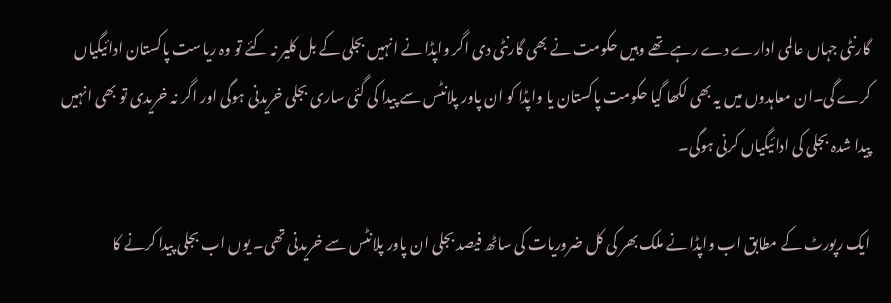گارنٹی جہاں عالمی ادارے دے رہے تھے وہیں حکومت نے بھی گارنٹی دی اگر واپڈا نے انہیں بجلی کے بل کلیر نہ کئے تو وہ ریاست پاکستان ادائیگیاں کرے گی۔ان معاہدوں میں یہ بھی لکھا گیا حکومت پاکستان یا واپڈا کو ان پاور پلانٹس سے پیدا کی گئی ساری بجلی خریدنی ہوگی اور اگر نہ خریدی تو بھی انہیں پیدا شدہ بجلی کی ادائیگیاں کرنی ہوگی۔

ایک رپورٹ کے مطابق اب واپڈا نے ملک بھر کی کل ضروریات کی ساٹھ فیصد بجلی ان پاور پلانٹس سے خریدنی تھی۔ یوں اب بجلی پیدا کرنے کا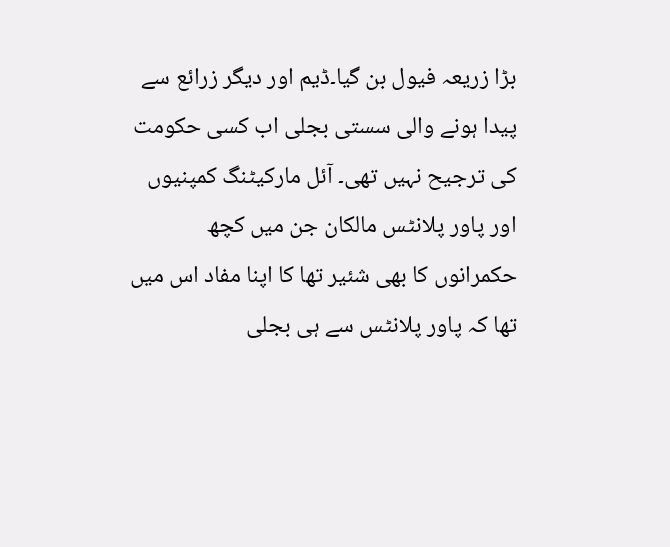بڑا زریعہ فیول بن گیا۔ڈیم اور دیگر زرائع سے پیدا ہونے والی سستی بجلی اب کسی حکومت کی ترجیح نہیں تھی۔ آئل مارکیٹنگ کمپنیوں اور پاور پلانٹس مالکان جن میں کچھ حکمرانوں کا بھی شئیر تھا کا اپنا مفاد اس میں تھا کہ پاور پلانٹس سے ہی بجلی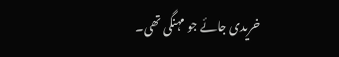خریدی جائے جو مہنگی تھی۔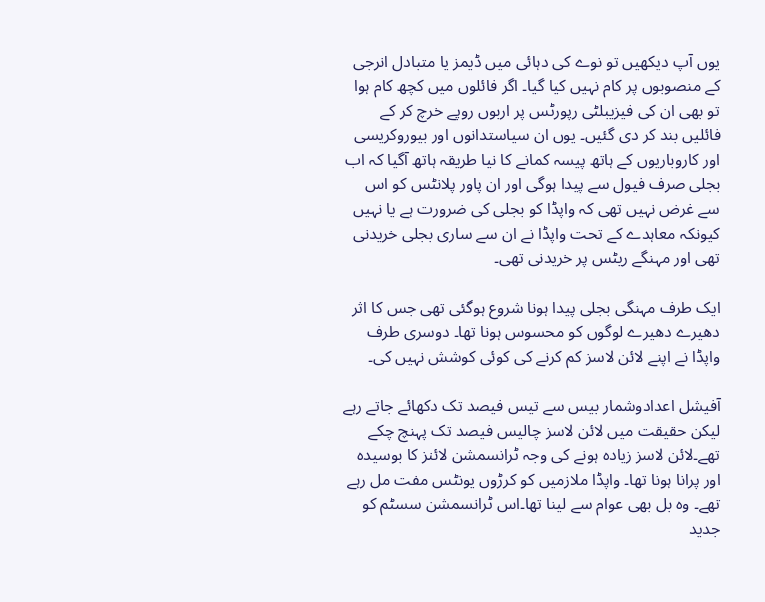یوں آپ دیکھیں تو نوے کی دہائی میں ڈیمز یا متبادل انرجی کے منصوبوں پر کام نہیں کیا گیا۔ اگر فائلوں میں کچھ کام ہوا تو بھی ان کی فیزیبلٹی رپورٹس پر اربوں روپے خرچ کر کے فائلیں بند کر دی گئیں۔ یوں ان سیاستدانوں اور بیوروکریسی اور کاروباریوں کے ہاتھ پیسہ کمانے کا نیا طریقہ ہاتھ آگیا کہ اب بجلی صرف فیول سے پیدا ہوگی اور ان پاور پلانٹس کو اس سے غرض نہیں تھی کہ واپڈا کو بجلی کی ضرورت ہے یا نہیں کیونکہ معاہدے کے تحت واپڈا نے ان سے ساری بجلی خریدنی تھی اور مہنگے ریٹس پر خریدنی تھی۔

ایک طرف مہنگی بجلی پیدا ہونا شروع ہوگئی تھی جس کا اثر دھیرے دھیرے لوگوں کو محسوس ہونا تھا۔ دوسری طرف واپڈا نے اپنے لائن لاسز کم کرنے کی کوئی کوشش نہیں کی۔

آفیشل اعدادوشمار بیس سے تیس فیصد تک دکھائے جاتے رہے لیکن حقیقت میں لائن لاسز چالیس فیصد تک پہنچ چکے تھے۔لائن لاسز زیادہ ہونے کی وجہ ٹرانسمشن لائنز کا بوسیدہ اور پرانا ہونا تھا۔ واپڈا ملازمیں کو کرڑوں یونٹس مفت مل رہے تھے۔ وہ بل بھی عوام سے لینا تھا۔اس ٹرانسمشن سسٹم کو جدید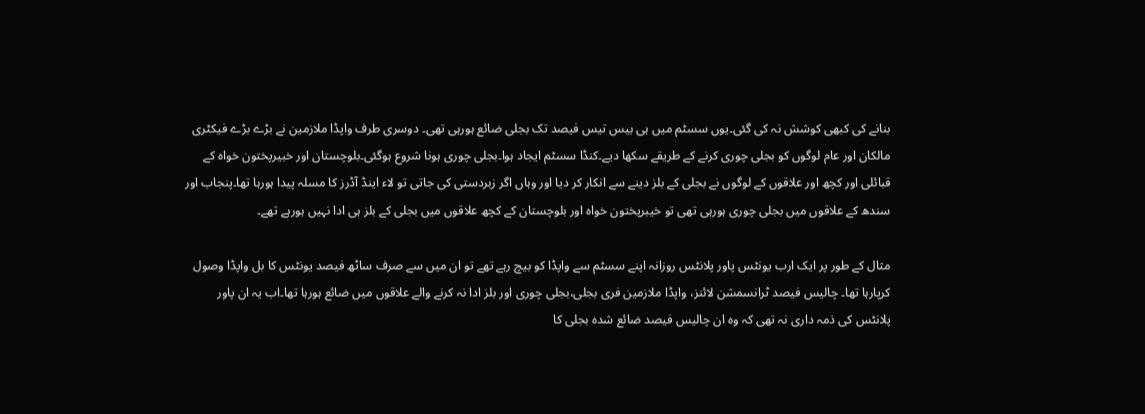بنانے کی کبھی کوشش نہ کی گئی۔یوں سسٹم میں ہی بیس تیس فیصد تک بجلی ضائع ہورہی تھی۔ دوسری طرف واپڈا ملازمین نے بڑے بڑے فیکٹری مالکان اور عام لوگوں کو بجلی چوری کرنے کے طریقے سکھا دیے۔کنڈا سسٹم ایجاد ہوا۔بجلی چوری ہونا شروع ہوگئی۔بلوچستان اور خبیرپختون خواہ کے قبائلی اور کچھ اور علاقوں کے لوگوں نے بجلی کے بلز دینے سے انکار کر دیا اور وہاں اگر زبردستی کی جاتی تو لاء اینڈ آڈرز کا مسلہ پیدا ہورہا تھا۔پنجاب اور سندھ کے علاقوں میں بجلی چوری ہورہی تھی تو خیبرپختون خواہ اور بلوچستان کے کچھ علاقوں میں بجلی کے بلز ہی ادا نہیں ہورہے تھے۔

مثال کے طور پر ایک ارب یونٹس پاور پلانٹس روزانہ اپنے سسٹم سے واپڈا کو بیچ رہے تھے تو ان میں سے صرف ساٹھ فیصد یونٹس کا بل واپڈا وصول کرپارہا تھا۔ چالیس فیصد ٹرانسمشن لائنز، واپڈا ملازمین فری بجلی،بجلی چوری اور بلز ادا نہ کرنے والے علاقوں میں ضائع ہورہا تھا۔اب یہ ان پاور پلانٹس کی ذمہ داری نہ تھی کہ وہ ان چالیس فیصد ضائع شدہ بجلی کا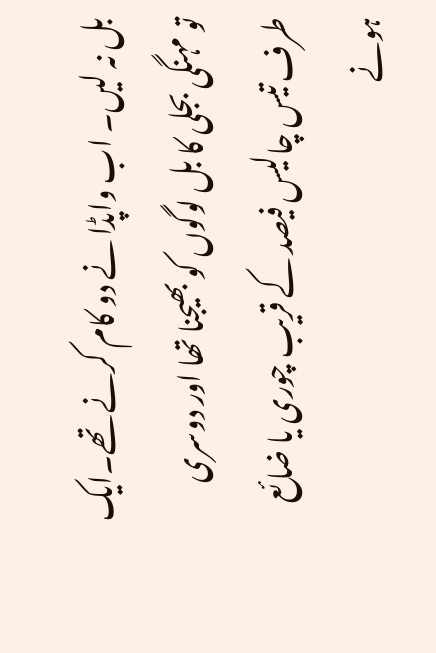بل نہ لیں۔ اب واپڈا نے دو کام کرنے تھے۔ایک تو مہنگی بجلی کا بل لوگوں کو بھیجنا تھا اور دوسری طرف تیس چالیس فیصد کے قریب چوری یا ضائع ہونے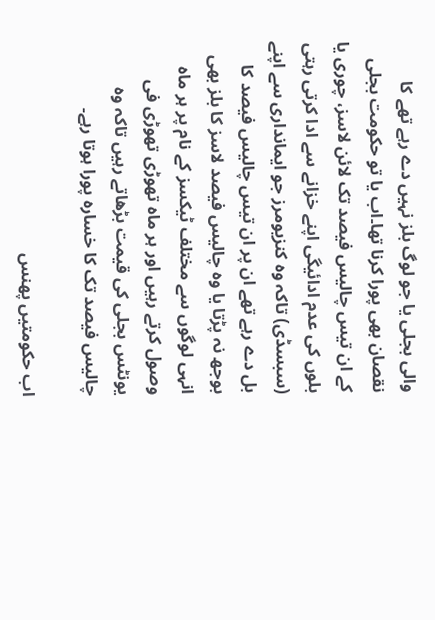والی بجلی یا جو لوگ بلز نہیں دے رہے تھے کا نقصان بھی پورا کرنا تھا۔اب یا تو حکومت بجلی کے ان تیس چالیس فیصد تک لائن لاسز، چوری یا بلوں کی عدم ادائیگی اپنے خزانے سے ادا کرتی رہتی (سبسڈی) تاکہ وہ کنزیومرز جو ایمانداری سے اپنے بل دے رہے تھے ان پر ان تیس چالیس فیصد کا بوجھ نہ پڑتا یا وہ چالیس فیصد لاسز کا بلز بھی انہی لوگوں سے مختلف ٹیکسز کے نام پر ہر ماہ وصول کرتے رہیں اور ہر ماہ تھوڑی تھوڑی فی یونٹس بجلی کی قیمت بڑھاتے رہیں تاکہ وہ چالیس فیصد تک کا خسارہ پورا ہوتا رہے۔

اب حکومتیں پھنس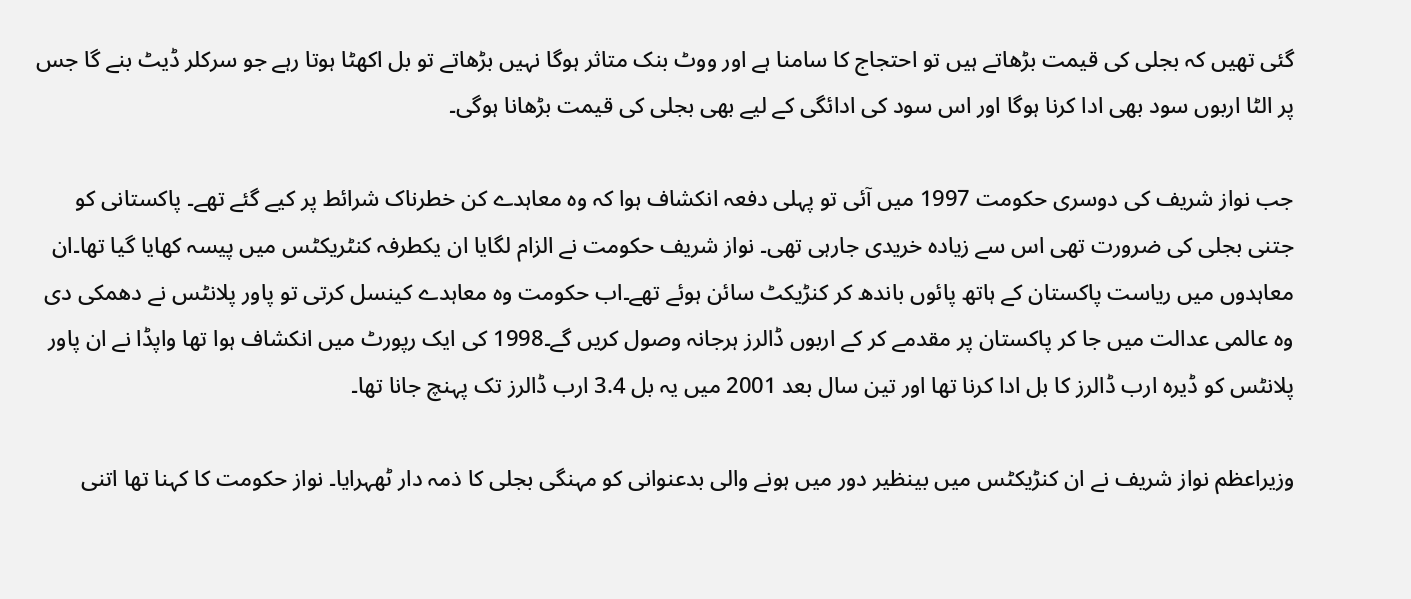گئی تھیں کہ بجلی کی قیمت بڑھاتے ہیں تو احتجاج کا سامنا ہے اور ووٹ بنک متاثر ہوگا نہیں بڑھاتے تو بل اکھٹا ہوتا رہے جو سرکلر ڈیٹ بنے گا جس پر الٹا اربوں سود بھی ادا کرنا ہوگا اور اس سود کی ادائگی کے لیے بھی بجلی کی قیمت بڑھانا ہوگی۔

جب نواز شریف کی دوسری حکومت 1997 میں آئی تو پہلی دفعہ انکشاف ہوا کہ وہ معاہدے کن خطرناک شرائط پر کیے گئے تھے۔ پاکستانی کو جتنی بجلی کی ضرورت تھی اس سے زیادہ خریدی جارہی تھی۔ نواز شریف حکومت نے الزام لگایا ان یکطرفہ کنٹریکٹس میں پیسہ کھایا گیا تھا۔ان معاہدوں میں ریاست پاکستان کے ہاتھ پائوں باندھ کر کنڑیکٹ سائن ہوئے تھے۔اب حکومت وہ معاہدے کینسل کرتی تو پاور پلانٹس نے دھمکی دی وہ عالمی عدالت میں جا کر پاکستان پر مقدمے کر کے اربوں ڈالرز ہرجانہ وصول کریں گے۔1998 کی ایک رپورٹ میں انکشاف ہوا تھا واپڈا نے ان پاور پلانٹس کو ڈیرہ ارب ڈالرز کا بل ادا کرنا تھا اور تین سال بعد 2001 میں یہ بل 3.4 ارب ڈالرز تک پہنچ جانا تھا۔

وزیراعظم نواز شریف نے ان کنڑیکٹس میں بینظیر دور میں ہونے والی بدعنوانی کو مہنگی بجلی کا ذمہ دار ٹھہرایا۔ نواز حکومت کا کہنا تھا اتنی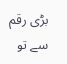بڑی رقم سے تو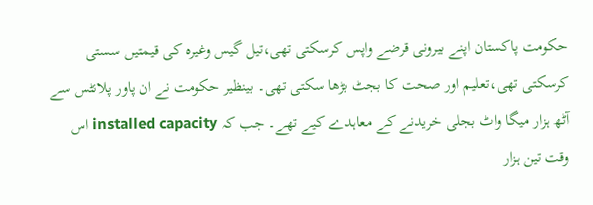حکومت پاکستان اپنے بیرونی قرضے واپس کرسکتی تھی،تیل گیس وغیرہ کی قیمتیں سستی کرسکتی تھی،تعلیم اور صحت کا بجٹ بڑھا سکتی تھی۔ بینظیر حکومت نے ان پاور پلانٹس سے آٹھ ہزار میگا واٹ بجلی خریدنے کے معاہدے کیے تھے۔ جب کہ installed capacity اس وقت تین ہزار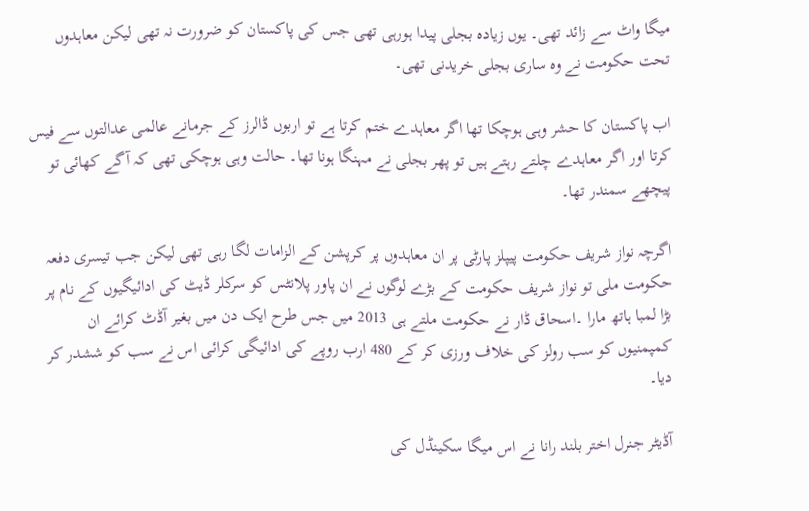میگا واٹ سے زائد تھی۔ یوں زیادہ بجلی پیدا ہورہی تھی جس کی پاکستان کو ضرورت نہ تھی لیکن معاہدوں تحت حکومت نے وہ ساری بجلی خریدنی تھی۔

اب پاکستان کا حشر وہی ہوچکا تھا اگر معاہدے ختم کرتا ہے تو اربوں ڈالرز کے جرمانے عالمی عدالتوں سے فیس کرتا اور اگر معاہدے چلتے رہتے ہیں تو پھر بجلی نے مہنگا ہونا تھا۔ حالت وہی ہوچکی تھی کہ آگے کھائی تو پیچھے سمندر تھا۔

اگرچہ نواز شریف حکومت پیپلز پارٹی پر ان معاہدوں پر کرپشن کے الزامات لگا رہی تھی لیکن جب تیسری دفعہ حکومت ملی تو نواز شریف حکومت کے بڑے لوگوں نے ان پاور پلانٹس کو سرکلر ڈیٹ کی ادائیگیوں کے نام پر بڑا لمبا ہاتھ مارا ۔اسحاق ڈار نے حکومت ملتے ہی 2013 میں جس طرح ایک دن میں بغیر آڈٹ کرائے ان کمپمنیوں کو سب رولز کی خلاف ورزی کر کے 480 ارب روپے کی ادائیگی کرائی اس نے سب کو ششدر کر دیا۔

آڈیٹر جنرل اختر بلند رانا نے اس میگا سکینڈل کی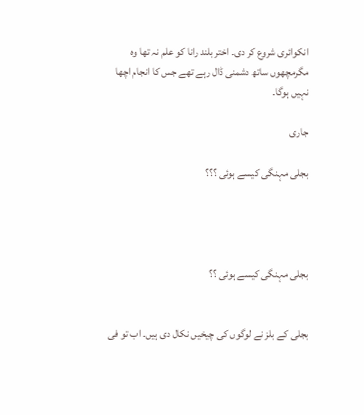انکوائری شروع کر دی۔ اختر بلند رانا کو علم نہ تھا وہ مگرمچھوں ساتھ دشمنی ڈال رہے تھے جس کا انجام اچھا نہیں ہوگا۔

جاری

بجلی مہنگی کیسے ہوئی ؟؟؟




بجلی مہنگی کیسے ہوئی ؟؟


بجلی کے بلز نے لوگوں کی چیخیں نکال دی ہیں۔ اب تو فی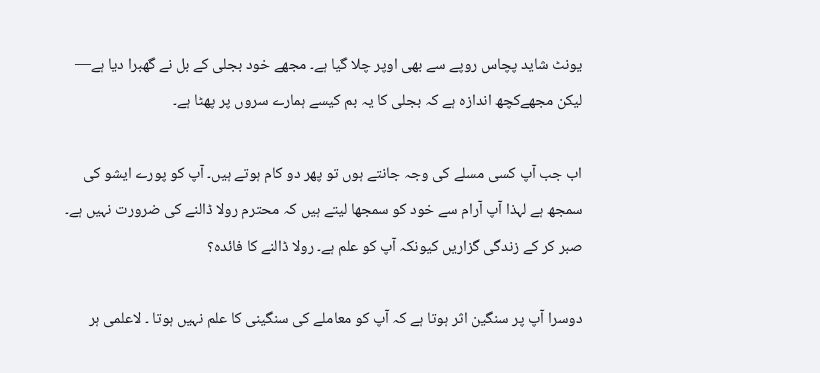یونٹ شاید پچاس روپے سے بھی اوپر چلا گیا ہے۔ مجھے خود بجلی کے بل نے گھبرا دیا ہے— لیکن مجھےکچھ اندازہ ہے کہ بجلی کا یہ بم کیسے ہمارے سروں پر پھٹا ہے۔

اب جب آپ کسی مسلے کی وجہ جانتے ہوں تو پھر دو کام ہوتے ہیں۔ آپ کو پورے ایشو کی سمجھ ہے لہذا آپ آرام سے خود کو سمجھا لیتے ہیں کہ محترم رولا ڈالنے کی ضرورت نہیں ہے۔ صبر کر کے زندگی گزاریں کیونکہ آپ کو علم ہے۔ رولا ڈالنے کا فائدہ؟

دوسرا آپ پر سنگین اثر ہوتا ہے کہ آپ کو معاملے کی سنگینی کا علم نہیں ہوتا ۔ لاعلمی ہر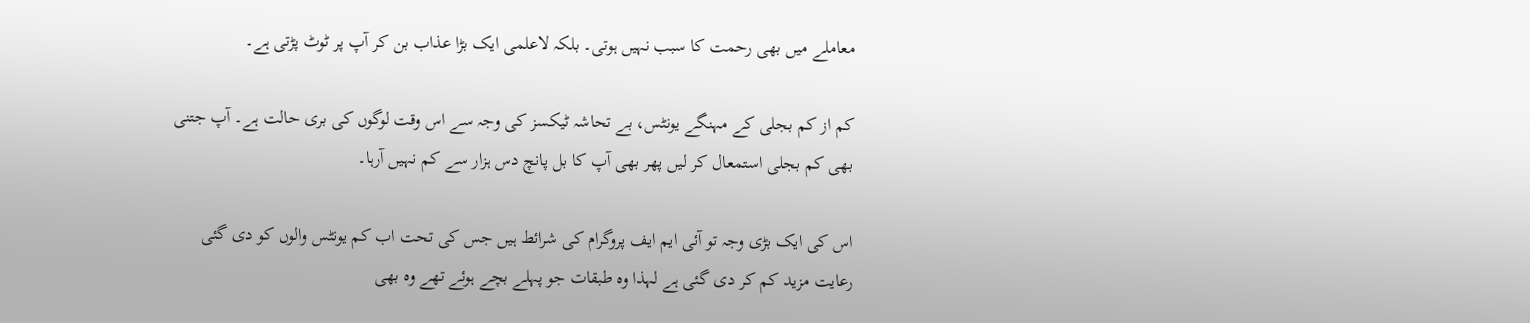معاملے میں بھی رحمت کا سبب نہیں ہوتی۔ بلکہ لاعلمی ایک بڑا عذاب بن کر آپ پر ٹوٹ پڑتی ہے۔

کم از کم بجلی کے مہنگے یونٹس، بے تحاشہ ٹیکسز کی وجہ سے اس وقت لوگوں کی بری حالت ہے۔ آپ جتنی بھی کم بجلی استمعال کر لیں پھر بھی آپ کا بل پانچ دس ہزار سے کم نہیں آرہا۔

اس کی ایک بڑی وجہ تو آئی ایم ایف پروگرام کی شرائط ہیں جس کی تحت اب کم یونٹس والوں کو دی گئی رعایت مزید کم کر دی گئی ہے لہذا وہ طبقات جو پہلے بچے ہوئے تھے وہ بھی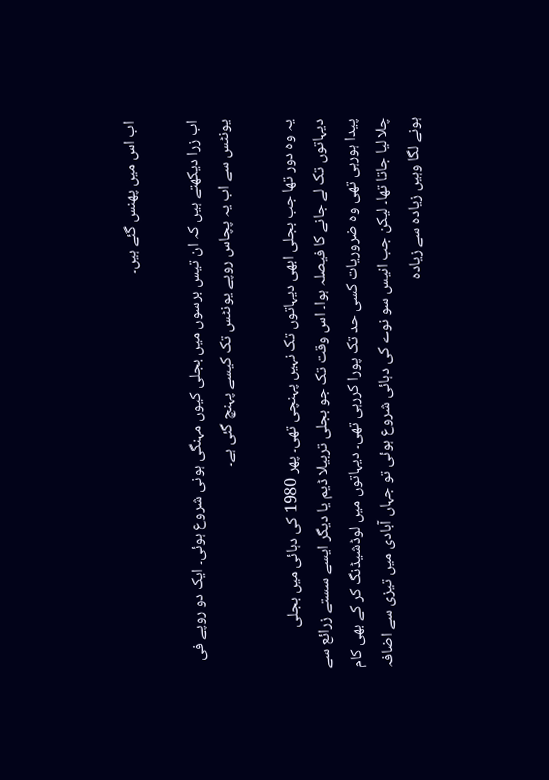اب اس میں پھنس گئے ہیں۔

اب زرا دیکھتے ہیں کہ ان تیس برسوں میں بجلی کیوں مہنگی ہونی شروع ہوئی۔ ایک دو روپے فی یونٹس سے اب یہ پچاس روپے یونٹس تک کیسے پہنچ گئی ہے۔

یہ وہ دور تھا جب بجلی ابھی دیہاتوں تک نہیں پہنچی تھی۔ پھر 1980 کی دہائی میں بجلی دیہاتوں تک لے جانے کا فیصلہ ہوا۔ اس وقت تک جو بجلی تربیلا ڈیم یا دیگر ایسے سستے زرائع سے پیدا ہورہی تھی وہ ضروریات کسی حد تک پورا کررہی تھی۔ دیہاتوں میں لوڈشیڈنگ کر کے بھی کام چلا لیا جاتا تھا۔ لیکن جب انیس سو نوے کی دہائی شروع ہوئی تو جہاں آبادی میں تیزی سے اضافہ ہونے لگا وہیں زیادہ سے زیادہ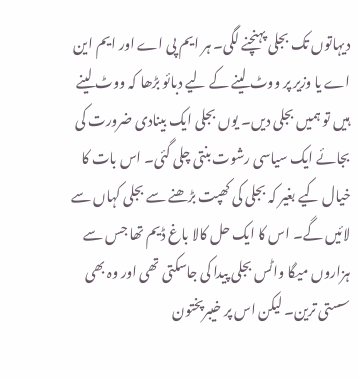دیہاتوں تک بجلی پہنچنے لگی۔ ہر ایم پی اے اور ایم این اے یا وزیر پر ووٹ لینے کے لیے دبائو بڑھا کہ ووٹ لینے ہیں تو ہمیں بجلی دیں۔ یوں بجلی ایک بینادی ضرورت کی بجائے ایک سیاسی رشوت بنتی چلی گئی۔ اس بات کا خیال کیے بغیر کہ بجلی کی کھپت بڑھنے سے بجلی کہاں سے لائیں گے۔ اس کا ایک حل کالا باغ ڈیم تھا جس سے ہزاروں میگا واٹس بجلی پیدا کی جاسکتی تھی اور وہ بھی سستی ترین۔ لیکن اس پر خیبرپختون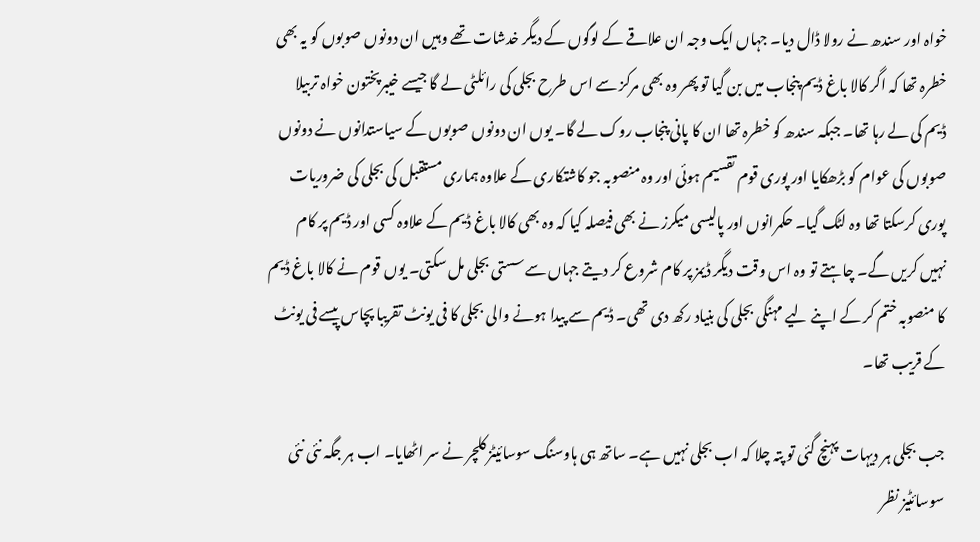خواہ اور سندھ نے رولا ڈال دیا۔ جہاں ایک وجہ ان علاقے کے لوگوں کے دیگر خدشات تھے وہیں ان دونوں صوبوں کو یہ بھی خطرہ تھا کہ اگر کالا باغ ڈیم پنجاب میں بن گیا تو پھر وہ بھی مرکز سے اس طرح بجلی کی رائلٹی لے گا جیسے خیبرپختون خواہ تربیلا ڈیم کی لے رہا تھا۔ جبکہ سندھ کو خطرہ تھا ان کا پانی پنجاب روک لے گا۔ یوں ان دونوں صوبوں کے سیاستدانوں نے دونوں صوبوں کی عوام کو بڑھکایا اور پوری قوم تقسیم ہوئی اور وہ منصوبہ جو کاشتکاری کے علاوہ ہماری مستقبل کی بجلی کی ضروریات پوری کرسکتا تھا وہ لٹک گیا۔ حکمرانوں اور پالیسی میکرز نے بھی فیصلہ کیا کہ وہ بھی کالا باغ ڈیم کے علاوہ کسی اور ڈیم پر کام نہیں کریں گے۔ چاہتے تو وہ اس وقت دیگر ڈیمز پر کام شروع کر دیتے جہاں سےسستی بجلی مل سکتی۔ یوں قوم نے کالا باغ ڈیم کا منصوبہ ختم کر کے اپنے لیے مہنگی بجلی کی بنیاد رکھ دی تھی۔ ڈیم سے پیدا ہونے والی بجلی کا فی یونٹ تقریبا پچاس پیسے فی یونٹ کے قریب تھا۔

جب بجلی ہر دیہات پہنچ گئی تو پتہ چلا کہ اب بجلی نہیں ہے۔ ساتھ ہی ہاوسنگ سوسائیٹز کلچر نے سر اٹھایا۔ اب ہر جگہ نئی نئی سوسائٹیز نظر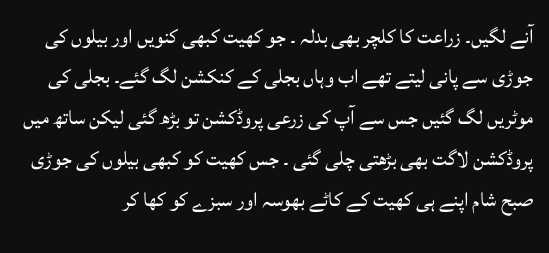آنے لگیں۔ زراعت کا کلچر بھی بدلہ ۔ جو کھیت کبھی کنویں اور بیلوں کی جوڑی سے پانی لیتے تھے اب وہاں بجلی کے کنکشن لگ گئے۔ بجلی کی موٹریں لگ گئیں جس سے آپ کی زرعی پروڈکشن تو بڑھ گئی لیکن ساتھ میں پروڈکشن لاگت بھی بڑھتی چلی گئی ۔ جس کھیت کو کبھی بیلوں کی جوڑی صبح شام اپنے ہی کھیت کے کاٹے بھوسہ اور سبزے کو کھا کر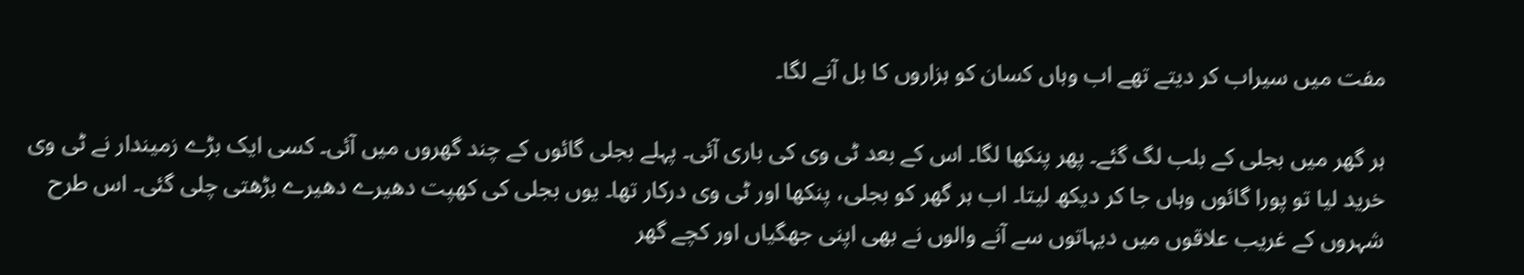مفت میں سیراب کر دیتے تھے اب وہاں کسان کو ہزاروں کا بل آنے لگا۔

ہر گھر میں بجلی کے بلب لگ گئے۔ پھر پنکھا لگا۔ اس کے بعد ٹی وی کی باری آئی۔ پہلے بجلی گائوں کے چند گھروں میں آئی۔ کسی ایک بڑے زمیندار نے ٹی وی خرید لیا تو پورا گائوں وہاں جا کر دیکھ لیتا۔ اب ہر گھر کو بجلی، پنکھا اور ٹی وی درکار تھا۔ یوں بجلی کی کھپت دھیرے دھیرے بڑھتی چلی گئی۔ اس طرح شہروں کے غریب علاقوں میں دیہاتوں سے آنے والوں نے بھی اپنی جھگیاں اور کچے گھر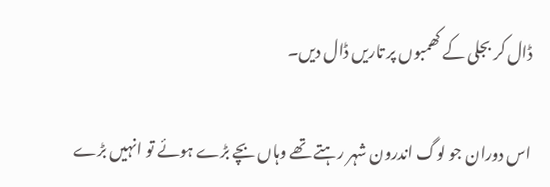ڈال کر بجلی کے کھمبوں پر تاریں ڈال دیں۔

اس دوران جو لوگ اندرون شہر رہتے تھے وہاں بچے بڑے ہوئے تو انہیں بڑے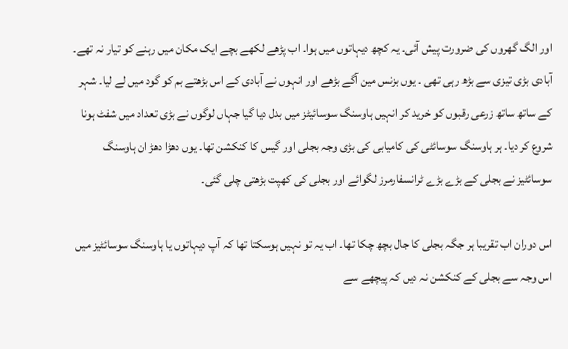اور الگ گھروں کی ضرورت پیش آئی۔ یہ کچھ دیہاتوں میں ہوا۔ اب پڑھے لکھے بچے ایک مکان میں رہنے کو تیار نہ تھے۔ آبادی بڑی تیزی سے بڑھ رہی تھی ۔ یوں بزنس مین آگے بڑھے اور انہوں نے آبادی کے اس بڑھتے بم کو گود میں لے لیا۔ شہر کے ساتھ ساتھ زرعی رقبوں کو خرید کر انہیں ہاوسنگ سوسائیٹز میں بدل دیا گیا جہاں لوگوں نے بڑی تعداد میں شفٹ ہونا شروع کر دیا۔ ہر ہاوسنگ سوسائٹی کی کامیابی کی بڑی وجہ بجلی اور گیس کا کنکشن تھا۔ یوں دھڑا دھڑ ان ہاوسنگ سوسائٹیز نے بجلی کے بڑے بڑے ٹرانسفارمرز لگوائے اور بجلی کی کھپت بڑھتی چلی گئی۔

اس دوران اب تقریبا ہر جگہ بجلی کا جال بچھ چکا تھا۔ اب یہ تو نہیں ہوسکتا تھا کہ آپ دیہاتوں یا ہاوسنگ سوسائٹیز میں اس وجہ سے بجلی کے کنکشن نہ دیں کہ پیچھے سے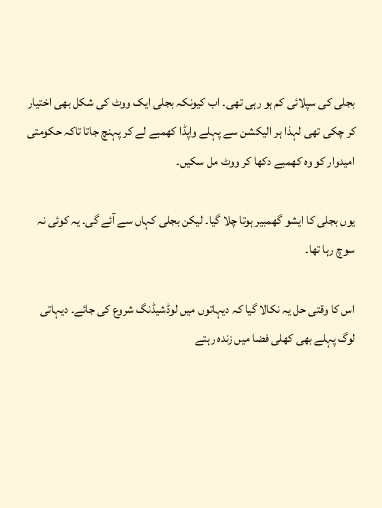بجلی کی سپلائی کم ہو رہی تھی۔ اب کیونکہ بجلی ایک ووٹ کی شکل بھی اختیار کر چکی تھی لہذا ہر الیکشن سے پہلے واپڈا کھمبے لے کر پہنچ جاتا تاکہ حکومتی امیدوار کو وہ کھمبے دکھا کر ووٹ مل سکیں۔

یوں بجلی کا ایشو گھمبیر ہوتا چلا گیا۔ لیکن بجلی کہاں سے آئے گی۔ یہ کوئی نہ سوچ رہا تھا۔

اس کا وقتی حل یہ نکالا گیا کہ دیہاتوں میں لوڈشیڈنگ شروع کی جائے۔ دیہاتی لوگ پہلے بھی کھلی فضا میں زندہ رہتے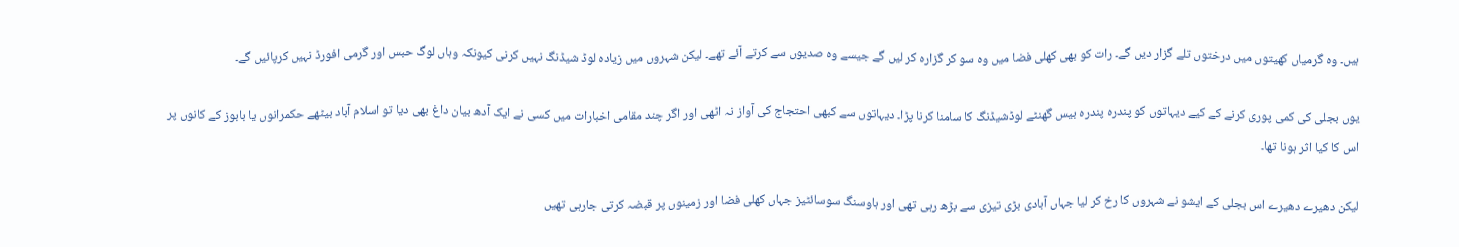ہیں۔ وہ گرمیاں کھیتوں میں درختوں تلے گزار دیں گے۔ رات کو بھی کھلی فضا میں وہ سو کر گزارہ کر لیں گے جیسے وہ صدیوں سے کرتے آئے تھے۔ لیکن شہروں میں زیادہ لوڈ شیڈنگ نہیں کرنی کیونکہ وہاں لوگ حبس اور گرمی افورڈ نہیں کرپائیں گے۔

یوں بجلی کی کمی پوری کرنے کے کیے دیہاتوں کو پندرہ پندرہ بیس گھنٹے لوڈشیڈنگ کا سامنا کرنا پڑا۔ دیہاتوں سے کبھی احتجاج کی آواز نہ اٹھی اور اگر چند مقامی اخبارات میں کسی نے ایک آدھ بیان داغ بھی دیا تو اسلام آباد بیٹھے حکمرانوں یا بابوز کے کانوں پر اس کا کیا اثر ہونا تھا۔

لیکن دھیرے دھیرے اس بجلی کے ایشو نے شہروں کا رخ کر لیا جہاں آبادی بڑی تیزی سے بڑھ رہی تھی اور ہاوسنگ سوسائٹیز جہاں کھلی فضا اور زمینوں پر قبضہ کرتی جارہی تھیں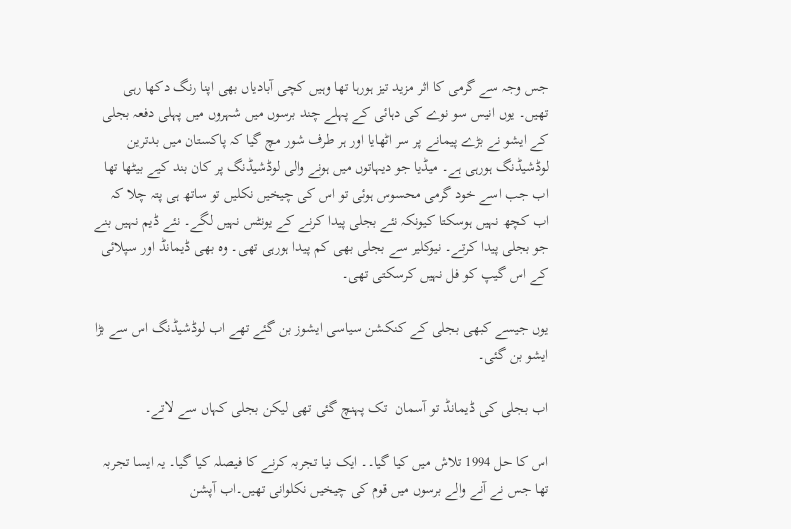جس وجہ سے گرمی کا اثر مزید تیز ہورہا تھا وہیں کچی آبادیاں بھی اپنا رنگ دکھا رہی تھیں۔ یوں انیس سو نوے کی دہائی کے پہلے چند برسوں میں شہروں میں پہلی دفعہ بجلی کے ایشو نے بڑے پیمانے پر سر اٹھایا اور ہر طرف شور مچ گیا کہ پاکستان میں بدترین لوڈشیڈنگ ہورہی ہے۔ میڈیا جو دیہاتوں میں ہونے والی لوڈشیڈنگ پر کان بند کیے بیٹھا تھا اب جب اسے خود گرمی محسوس ہوئی تو اس کی چیخیں نکلیں تو ساتھ ہی پتہ چلا کہ اب کچھ نہیں ہوسکتا کیونکہ نئے بجلی پیدا کرنے کے یونٹس نہیں لگے۔ نئے ڈیم نہیں بنے جو بجلی پیدا کرتے۔ نیوکلیر سے بجلی بھی کم پیدا ہورہی تھی۔ وہ بھی ڈیمانڈ اور سپلائی کے اس گیپ کو فل نہیں کرسکتی تھی۔

یوں جیسے کبھی بجلی کے کنکشن سیاسی ایشوز بن گئے تھے اب لوڈشیڈنگ اس سے بڑا ایشو بن گئی۔

اب بجلی کی ڈیمانڈ تو آسمان  تک پہنچ گئی تھی لیکن بجلی کہاں سے لاتے۔

اس کا حل 1994 تلاش میں کیا گیا۔۔ ایک نیا تجربہ کرنے کا فیصلہ کیا گیا۔ یہ ایسا تجربہ تھا جس نے آنے والے برسوں میں قوم کی چیخیں نکلوانی تھیں۔اب آپشن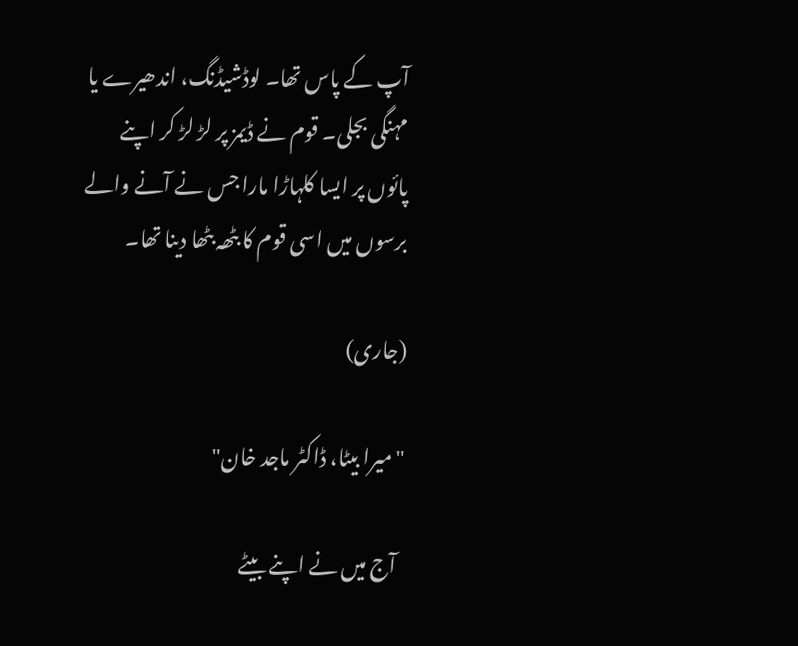آپ کے پاس تھا۔ لوڈشیڈنگ، اندھیرے یا مہنگی بجلی۔ قوم نے ڈیمز پر لڑ لڑ کر اپنے پائوں پر ایسا کلہاڑا مارا جس نے آنے والے برسوں میں اسی قوم کا بٹھہ بٹھا دینا تھا۔

(جاری)

"میرا بیٹا، ڈاکٹر ماجد خان"

  آج میں نے اپنے بیٹے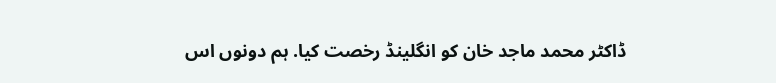ڈاکٹر محمد ماجد خان کو انگلینڈ رخصت کیا. ہم دونوں اس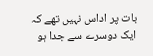بات پر اداس نہیں تھے کہ ایک دوسرے سے جدا ہو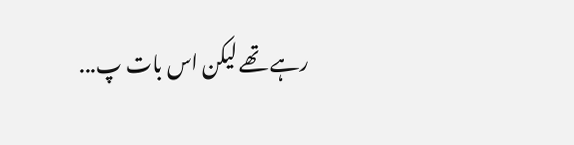رہے تھے لیکن اس بات پ...